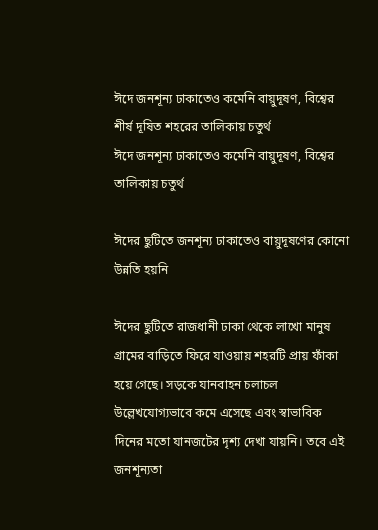ঈদে জনশূন্য ঢাকাতেও কমেনি বায়ুদূষণ, বিশ্বের শীর্ষ দূষিত শহরের তালিকায় চতুর্থ
ঈদে জনশূন্য ঢাকাতেও কমেনি বায়ুদূষণ, বিশ্বের তালিকায় চতুর্থ

ঈদের ছুটিতে জনশূন্য ঢাকাতেও বায়ুদূষণের কোনো উন্নতি হয়নি

ঈদের ছুটিতে রাজধানী ঢাকা থেকে লাখো মানুষ গ্রামের বাড়িতে ফিরে যাওয়ায় শহরটি প্রায় ফাঁকা হয়ে গেছে। সড়কে যানবাহন চলাচল উল্লেখযোগ্যভাবে কমে এসেছে এবং স্বাভাবিক দিনের মতো যানজটের দৃশ্য দেখা যায়নি। তবে এই জনশূন্যতা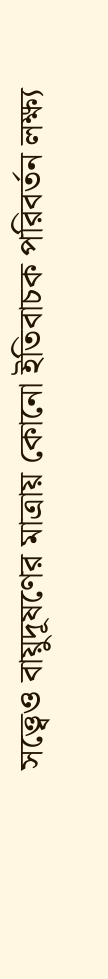সত্ত্বেও বায়ুদূষণের মাত্রায় কোনো ইতিবাচক পরিবর্তন লক্ষ্য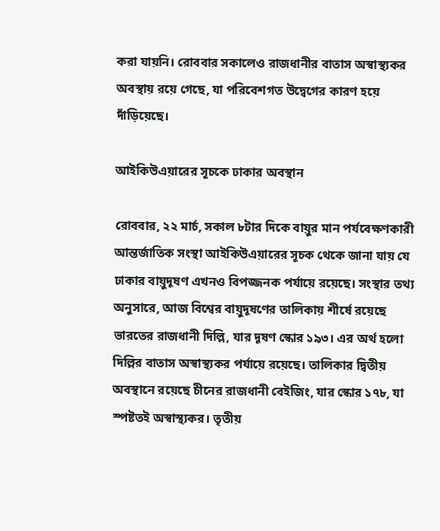করা যায়নি। রোববার সকালেও রাজধানীর বাতাস অস্বাস্থ্যকর অবস্থায় রয়ে গেছে, যা পরিবেশগত উদ্বেগের কারণ হয়ে দাঁড়িয়েছে।

আইকিউএয়ারের সূচকে ঢাকার অবস্থান

রোববার, ২২ মার্চ, সকাল ৮টার দিকে বায়ুর মান পর্যবেক্ষণকারী আন্তর্জাতিক সংস্থা আইকিউএয়ারের সূচক থেকে জানা যায় যে ঢাকার বায়ুদূষণ এখনও বিপজ্জনক পর্যায়ে রয়েছে। সংস্থার তথ্য অনুসারে, আজ বিশ্বের বায়ুদূষণের তালিকায় শীর্ষে রয়েছে ভারতের রাজধানী দিল্লি, যার দূষণ স্কোর ১৯৩। এর অর্থ হলো দিল্লির বাতাস অস্বাস্থ্যকর পর্যায়ে রয়েছে। তালিকার দ্বিতীয় অবস্থানে রয়েছে চীনের রাজধানী বেইজিং, যার স্কোর ১৭৮, যা স্পষ্টতই অস্বাস্থ্যকর। তৃতীয়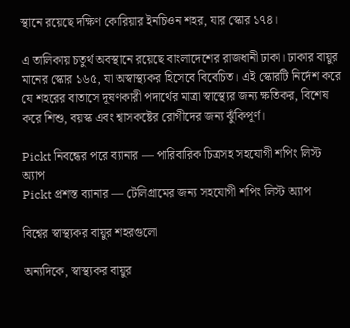স্থানে রয়েছে দক্ষিণ কোরিয়ার ইনচিওন শহর, যার স্কোর ১৭৪।

এ তালিকায় চতুর্থ অবস্থানে রয়েছে বাংলাদেশের রাজধানী ঢাকা। ঢাকার বায়ুর মানের স্কোর ১৬৫, যা অস্বাস্থ্যকর হিসেবে বিবেচিত। এই স্কোরটি নির্দেশ করে যে শহরের বাতাসে দূষণকারী পদার্থের মাত্রা স্বাস্থ্যের জন্য ক্ষতিকর, বিশেষ করে শিশু, বয়স্ক এবং শ্বাসকষ্টের রোগীদের জন্য ঝুঁকিপূর্ণ।

Pickt নিবন্ধের পরে ব্যানার — পারিবারিক চিত্রসহ সহযোগী শপিং লিস্ট অ্যাপ
Pickt প্রশস্ত ব্যানার — টেলিগ্রামের জন্য সহযোগী শপিং লিস্ট অ্যাপ

বিশ্বের স্বাস্থ্যকর বায়ুর শহরগুলো

অন্যদিকে, স্বাস্থ্যকর বায়ুর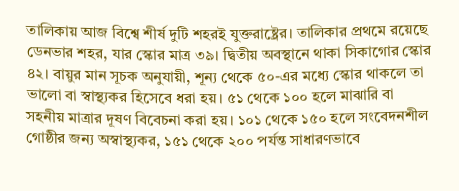তালিকায় আজ বিশ্বে শীর্ষ দুটি শহরই যুক্তরাষ্ট্রের। তালিকার প্রথমে রয়েছে ডেনভার শহর, যার স্কোর মাত্র ৩৯। দ্বিতীয় অবস্থানে থাকা সিকাগোর স্কোর ৪২। বায়ুর মান সূচক অনুযায়ী, শূন্য থেকে ৫০-এর মধ্যে স্কোর থাকলে তা ভালো বা স্বাস্থ্যকর হিসেবে ধরা হয়। ৫১ থেকে ১০০ হলে মাঝারি বা সহনীয় মাত্রার দূষণ বিবেচনা করা হয়। ১০১ থেকে ১৫০ হলে সংবেদনশীল গোষ্ঠীর জন্য অস্বাস্থ্যকর, ১৫১ থেকে ২০০ পর্যন্ত সাধারণভাবে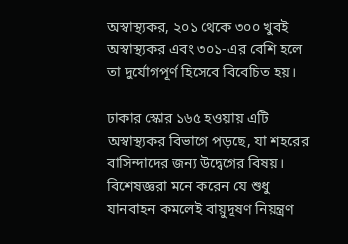অস্বাস্থ্যকর, ২০১ থেকে ৩০০ খুবই অস্বাস্থ্যকর এবং ৩০১-এর বেশি হলে তা দুর্যোগপূর্ণ হিসেবে বিবেচিত হয়।

ঢাকার স্কোর ১৬৫ হওয়ায় এটি অস্বাস্থ্যকর বিভাগে পড়ছে, যা শহরের বাসিন্দাদের জন্য উদ্বেগের বিষয়। বিশেষজ্ঞরা মনে করেন যে শুধু যানবাহন কমলেই বায়ুদূষণ নিয়ন্ত্রণ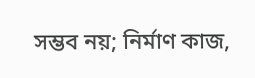সম্ভব নয়; নির্মাণ কাজ,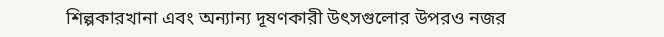শিল্পকারখানা এবং অন্যান্য দূষণকারী উৎসগুলোর উপরও নজর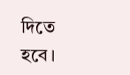দিতে হবে।